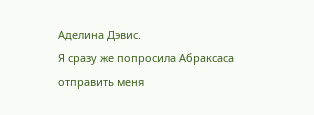Аделина Дэвис.
Я сразу же попросила Абраксаса отправить меня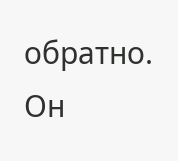обратно. Он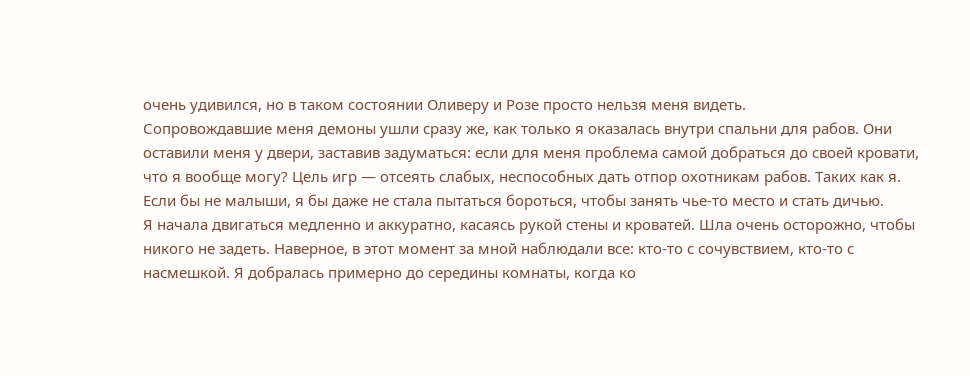очень удивился, но в таком состоянии Оливеру и Розе просто нельзя меня видеть.
Сопровождавшие меня демоны ушли сразу же, как только я оказалась внутри спальни для рабов. Они оставили меня у двери, заставив задуматься: если для меня проблема самой добраться до своей кровати, что я вообще могу? Цель игр — отсеять слабых, неспособных дать отпор охотникам рабов. Таких как я. Если бы не малыши, я бы даже не стала пытаться бороться, чтобы занять чье-то место и стать дичью.
Я начала двигаться медленно и аккуратно, касаясь рукой стены и кроватей. Шла очень осторожно, чтобы никого не задеть. Наверное, в этот момент за мной наблюдали все: кто-то с сочувствием, кто-то с насмешкой. Я добралась примерно до середины комнаты, когда ко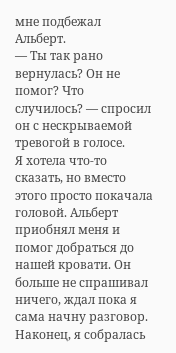мне подбежал Альберт.
— Ты так рано вернулась? Он не помог? Что случилось? — спросил он с нескрываемой тревогой в голосе.
Я хотела что-то сказать, но вместо этого просто покачала головой. Альберт приобнял меня и помог добраться до нашей кровати. Он больше не спрашивал ничего, ждал пока я сама начну разговор. Наконец, я собралась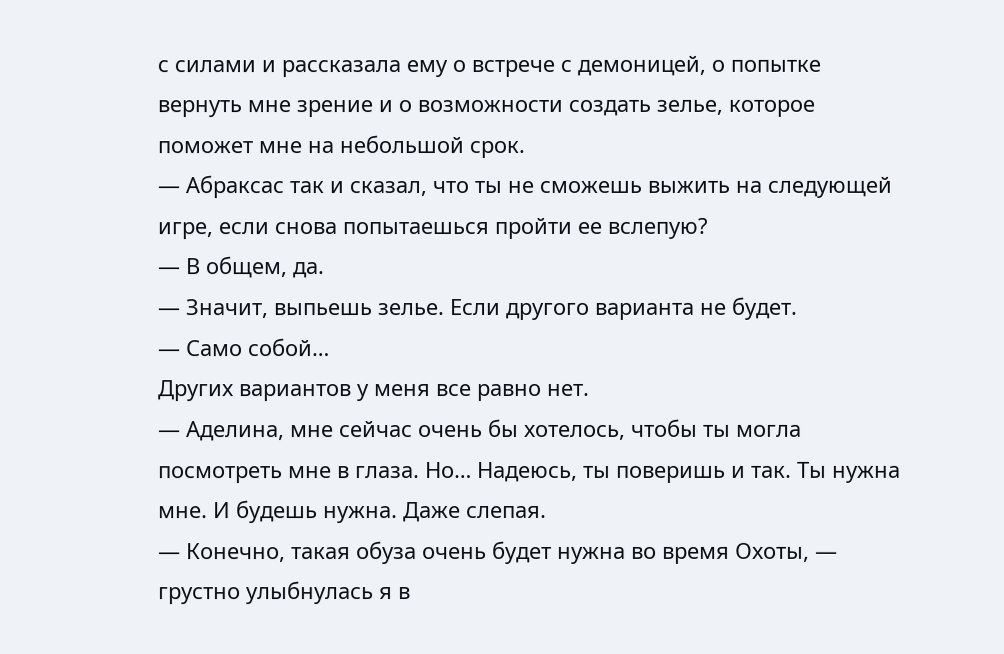с силами и рассказала ему о встрече с демоницей, о попытке вернуть мне зрение и о возможности создать зелье, которое поможет мне на небольшой срок.
— Абраксас так и сказал, что ты не сможешь выжить на следующей игре, если снова попытаешься пройти ее вслепую?
— В общем, да.
— Значит, выпьешь зелье. Если другого варианта не будет.
— Само собой…
Других вариантов у меня все равно нет.
— Аделина, мне сейчас очень бы хотелось, чтобы ты могла посмотреть мне в глаза. Но… Надеюсь, ты поверишь и так. Ты нужна мне. И будешь нужна. Даже слепая.
— Конечно, такая обуза очень будет нужна во время Охоты, — грустно улыбнулась я в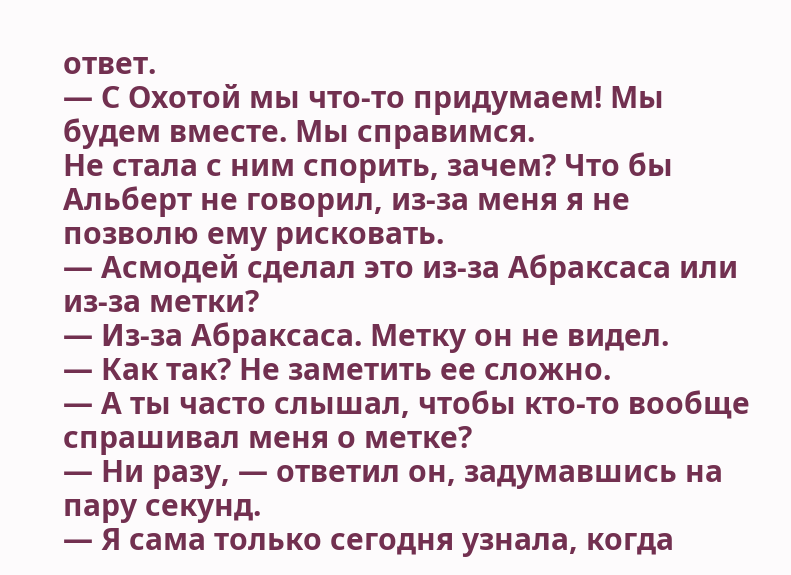ответ.
— С Охотой мы что-то придумаем! Мы будем вместе. Мы справимся.
Не стала с ним спорить, зачем? Что бы Альберт не говорил, из-за меня я не позволю ему рисковать.
— Асмодей сделал это из-за Абраксаса или из-за метки?
— Из-за Абраксаса. Метку он не видел.
— Как так? Не заметить ее сложно.
— А ты часто слышал, чтобы кто-то вообще спрашивал меня о метке?
— Ни разу, — ответил он, задумавшись на пару секунд.
— Я сама только сегодня узнала, когда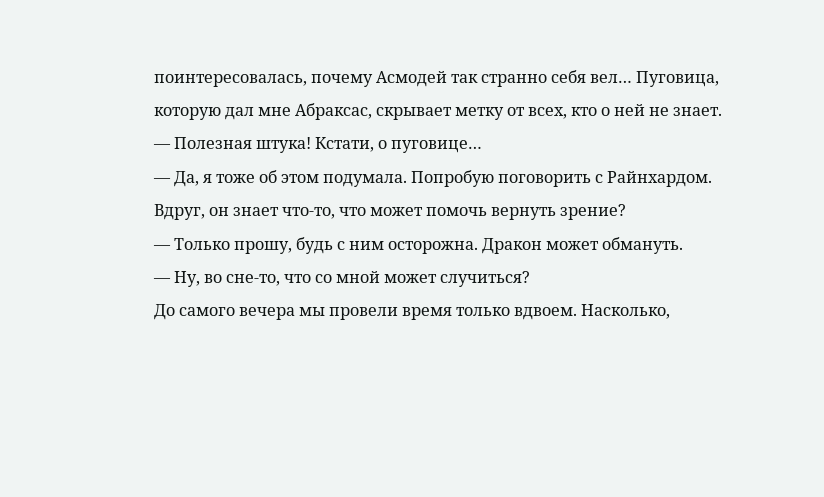поинтересовалась, почему Асмодей так странно себя вел… Пуговица, которую дал мне Абраксас, скрывает метку от всех, кто о ней не знает.
— Полезная штука! Кстати, о пуговице…
— Да, я тоже об этом подумала. Попробую поговорить с Райнхардом. Вдруг, он знает что-то, что может помочь вернуть зрение?
— Только прошу, будь с ним осторожна. Дракон может обмануть.
— Ну, во сне-то, что со мной может случиться?
До самого вечера мы провели время только вдвоем. Насколько,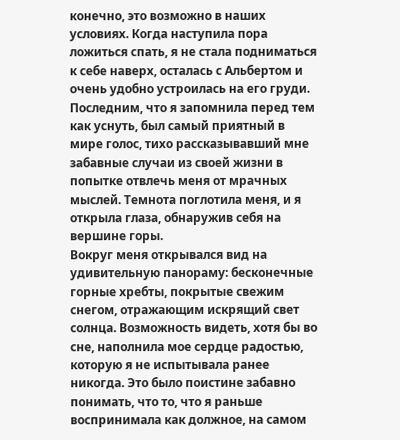конечно, это возможно в наших условиях. Когда наступила пора ложиться спать, я не стала подниматься к себе наверх, осталась с Альбертом и очень удобно устроилась на его груди. Последним, что я запомнила перед тем как уснуть, был самый приятный в мире голос, тихо рассказывавший мне забавные случаи из своей жизни в попытке отвлечь меня от мрачных мыслей. Темнота поглотила меня, и я открыла глаза, обнаружив себя на вершине горы.
Вокруг меня открывался вид на удивительную панораму: бесконечные горные хребты, покрытые свежим снегом, отражающим искрящий свет солнца. Возможность видеть, хотя бы во сне, наполнила мое сердце радостью, которую я не испытывала ранее никогда. Это было поистине забавно понимать, что то, что я раньше воспринимала как должное, на самом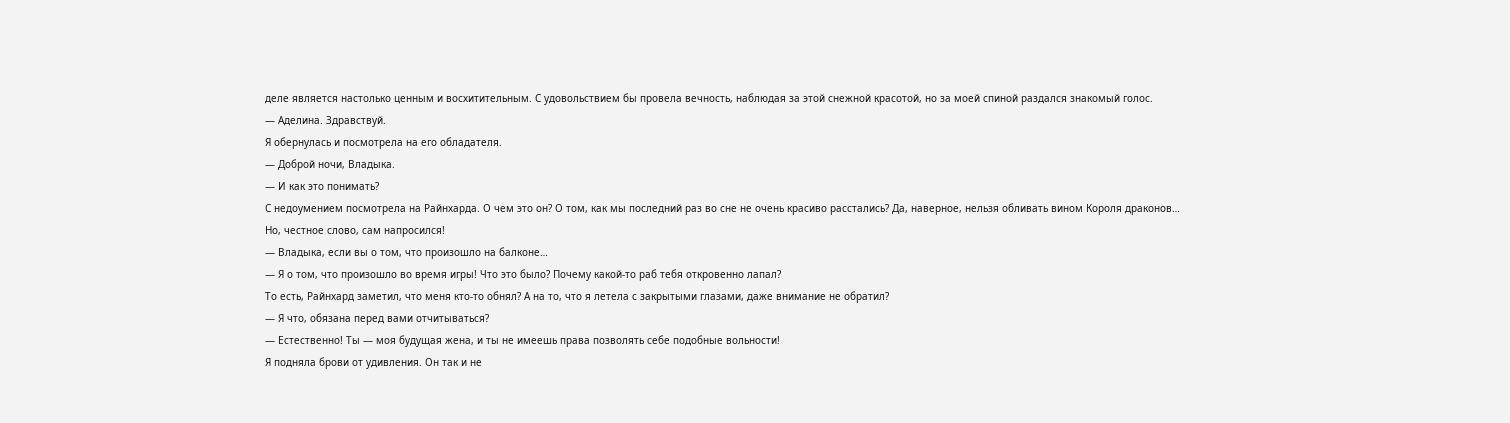деле является настолько ценным и восхитительным. С удовольствием бы провела вечность, наблюдая за этой снежной красотой, но за моей спиной раздался знакомый голос.
— Аделина. Здравствуй.
Я обернулась и посмотрела на его обладателя.
— Доброй ночи, Владыка.
— И как это понимать?
С недоумением посмотрела на Райнхарда. О чем это он? О том, как мы последний раз во сне не очень красиво расстались? Да, наверное, нельзя обливать вином Короля драконов… Но, честное слово, сам напросился!
— Владыка, если вы о том, что произошло на балконе…
— Я о том, что произошло во время игры! Что это было? Почему какой-то раб тебя откровенно лапал?
То есть, Райнхард заметил, что меня кто-то обнял? А на то, что я летела с закрытыми глазами, даже внимание не обратил?
— Я что, обязана перед вами отчитываться?
— Естественно! Ты — моя будущая жена, и ты не имеешь права позволять себе подобные вольности!
Я подняла брови от удивления. Он так и не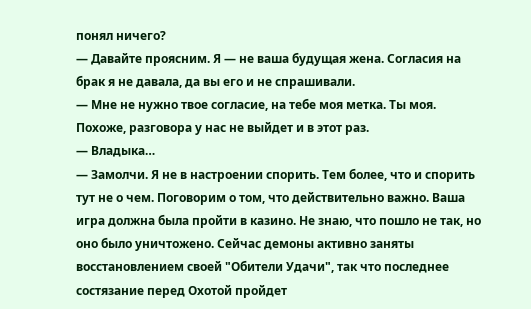понял ничего?
— Давайте проясним. Я — не ваша будущая жена. Согласия на брак я не давала, да вы его и не спрашивали.
— Мне не нужно твое согласие, на тебе моя метка. Ты моя.
Похоже, разговора у нас не выйдет и в этот раз.
— Владыка…
— Замолчи. Я не в настроении спорить. Тем более, что и спорить тут не о чем. Поговорим о том, что действительно важно. Ваша игра должна была пройти в казино. Не знаю, что пошло не так, но оно было уничтожено. Сейчас демоны активно заняты восстановлением своей "Обители Удачи", так что последнее состязание перед Охотой пройдет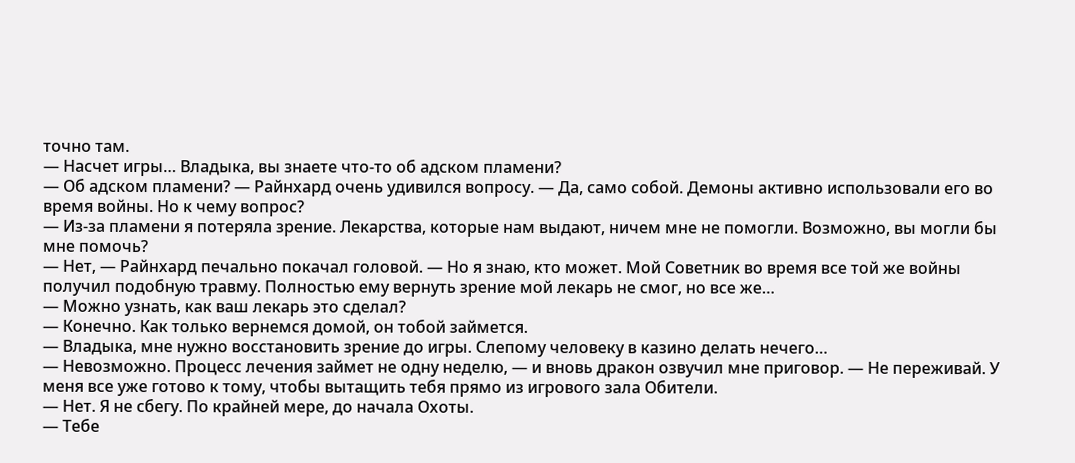точно там.
— Насчет игры… Владыка, вы знаете что-то об адском пламени?
— Об адском пламени? — Райнхард очень удивился вопросу. — Да, само собой. Демоны активно использовали его во время войны. Но к чему вопрос?
— Из-за пламени я потеряла зрение. Лекарства, которые нам выдают, ничем мне не помогли. Возможно, вы могли бы мне помочь?
— Нет, — Райнхард печально покачал головой. — Но я знаю, кто может. Мой Советник во время все той же войны получил подобную травму. Полностью ему вернуть зрение мой лекарь не смог, но все же…
— Можно узнать, как ваш лекарь это сделал?
— Конечно. Как только вернемся домой, он тобой займется.
— Владыка, мне нужно восстановить зрение до игры. Слепому человеку в казино делать нечего…
— Невозможно. Процесс лечения займет не одну неделю, — и вновь дракон озвучил мне приговор. — Не переживай. У меня все уже готово к тому, чтобы вытащить тебя прямо из игрового зала Обители.
— Нет. Я не сбегу. По крайней мере, до начала Охоты.
— Тебе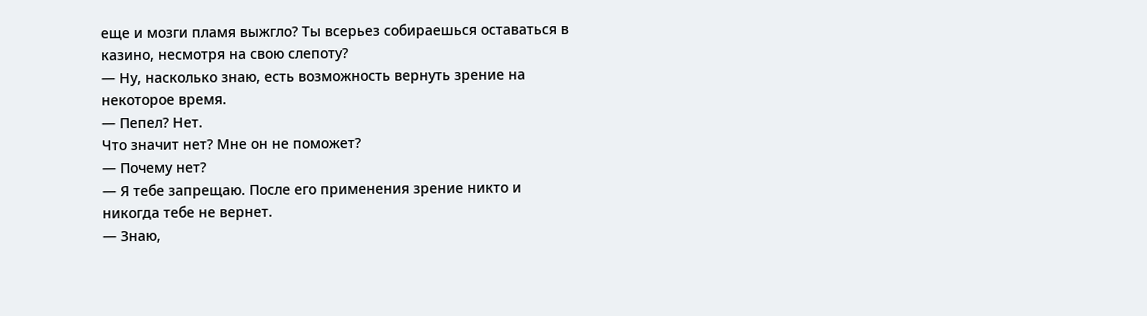еще и мозги пламя выжгло? Ты всерьез собираешься оставаться в казино, несмотря на свою слепоту?
— Ну, насколько знаю, есть возможность вернуть зрение на некоторое время.
— Пепел? Нет.
Что значит нет? Мне он не поможет?
— Почему нет?
— Я тебе запрещаю. После его применения зрение никто и никогда тебе не вернет.
— Знаю,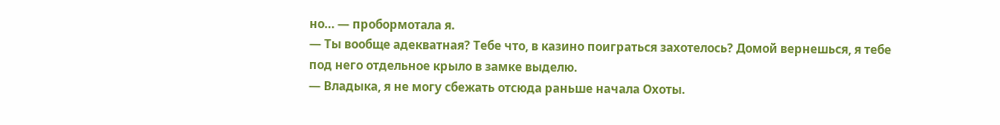но… — пробормотала я.
— Ты вообще адекватная? Тебе что, в казино поиграться захотелось? Домой вернешься, я тебе под него отдельное крыло в замке выделю.
— Владыка, я не могу сбежать отсюда раньше начала Охоты.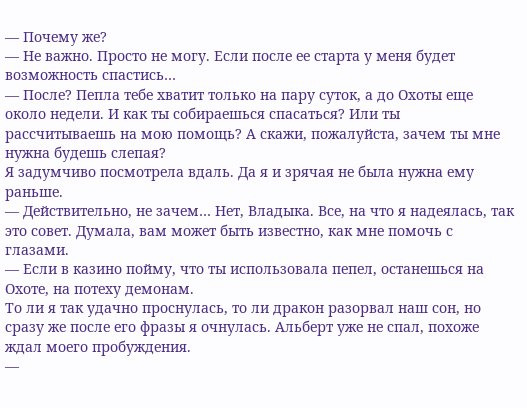— Почему же?
— Не важно. Просто не могу. Если после ее старта у меня будет возможность спастись…
— После? Пепла тебе хватит только на пару суток, а до Охоты еще около недели. И как ты собираешься спасаться? Или ты рассчитываешь на мою помощь? А скажи, пожалуйста, зачем ты мне нужна будешь слепая?
Я задумчиво посмотрела вдаль. Да я и зрячая не была нужна ему раньше.
— Действительно, не зачем… Нет, Владыка. Все, на что я надеялась, так это совет. Думала, вам может быть известно, как мне помочь с глазами.
— Если в казино пойму, что ты использовала пепел, останешься на Охоте, на потеху демонам.
То ли я так удачно проснулась, то ли дракон разорвал наш сон, но сразу же после его фразы я очнулась. Альберт уже не спал, похоже ждал моего пробуждения.
—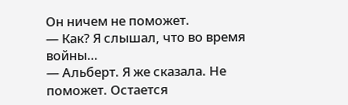Он ничем не поможет.
— Как? Я слышал, что во время войны…
— Альберт. Я же сказала. Не поможет. Остается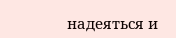надеяться и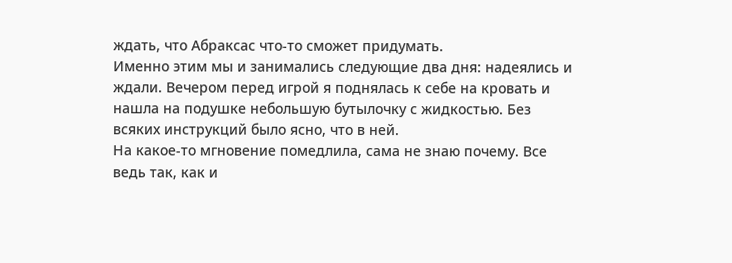ждать, что Абраксас что-то сможет придумать.
Именно этим мы и занимались следующие два дня: надеялись и ждали. Вечером перед игрой я поднялась к себе на кровать и нашла на подушке небольшую бутылочку с жидкостью. Без всяких инструкций было ясно, что в ней.
На какое-то мгновение помедлила, сама не знаю почему. Все ведь так, как и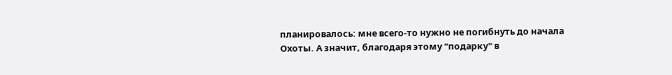планировалось: мне всего-то нужно не погибнуть до начала Охоты. А значит, благодаря этому "подарку" в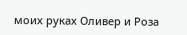моих руках Оливер и Роза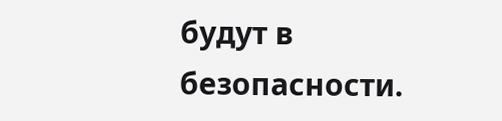будут в безопасности.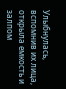Улыбнулась, вспомнив их лица, открыла емкость и залпом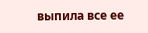выпила все ее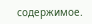содержимое.